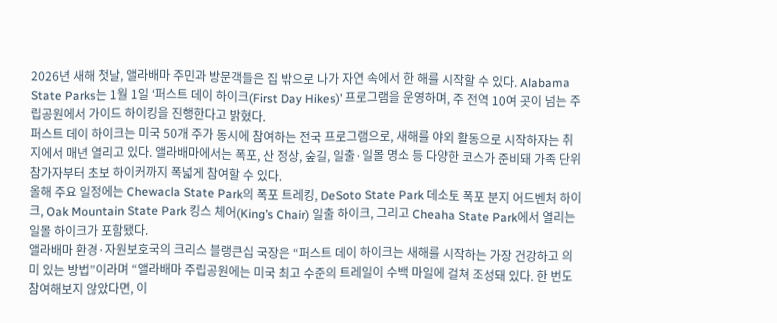2026년 새해 첫날, 앨라배마 주민과 방문객들은 집 밖으로 나가 자연 속에서 한 해를 시작할 수 있다. Alabama State Parks는 1월 1일 ‘퍼스트 데이 하이크(First Day Hikes)’ 프로그램을 운영하며, 주 전역 10여 곳이 넘는 주립공원에서 가이드 하이킹을 진행한다고 밝혔다.
퍼스트 데이 하이크는 미국 50개 주가 동시에 참여하는 전국 프로그램으로, 새해를 야외 활동으로 시작하자는 취지에서 매년 열리고 있다. 앨라배마에서는 폭포, 산 정상, 숲길, 일출·일몰 명소 등 다양한 코스가 준비돼 가족 단위 참가자부터 초보 하이커까지 폭넓게 참여할 수 있다.
올해 주요 일정에는 Chewacla State Park의 폭포 트레킹, DeSoto State Park 데소토 폭포 분지 어드벤처 하이크, Oak Mountain State Park 킹스 체어(King’s Chair) 일출 하이크, 그리고 Cheaha State Park에서 열리는 일몰 하이크가 포함됐다.
앨라배마 환경·자원보호국의 크리스 블랭큰십 국장은 “퍼스트 데이 하이크는 새해를 시작하는 가장 건강하고 의미 있는 방법”이라며 “앨라배마 주립공원에는 미국 최고 수준의 트레일이 수백 마일에 걸쳐 조성돼 있다. 한 번도 참여해보지 않았다면, 이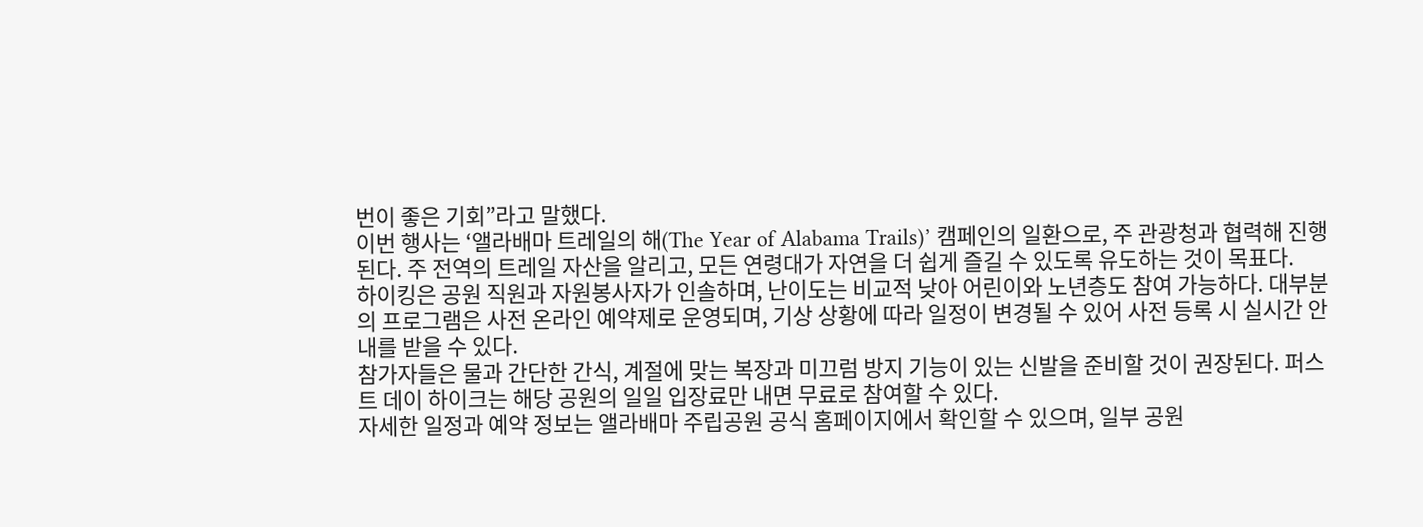번이 좋은 기회”라고 말했다.
이번 행사는 ‘앨라배마 트레일의 해(The Year of Alabama Trails)’ 캠페인의 일환으로, 주 관광청과 협력해 진행된다. 주 전역의 트레일 자산을 알리고, 모든 연령대가 자연을 더 쉽게 즐길 수 있도록 유도하는 것이 목표다.
하이킹은 공원 직원과 자원봉사자가 인솔하며, 난이도는 비교적 낮아 어린이와 노년층도 참여 가능하다. 대부분의 프로그램은 사전 온라인 예약제로 운영되며, 기상 상황에 따라 일정이 변경될 수 있어 사전 등록 시 실시간 안내를 받을 수 있다.
참가자들은 물과 간단한 간식, 계절에 맞는 복장과 미끄럼 방지 기능이 있는 신발을 준비할 것이 권장된다. 퍼스트 데이 하이크는 해당 공원의 일일 입장료만 내면 무료로 참여할 수 있다.
자세한 일정과 예약 정보는 앨라배마 주립공원 공식 홈페이지에서 확인할 수 있으며, 일부 공원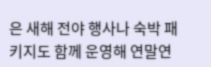은 새해 전야 행사나 숙박 패키지도 함께 운영해 연말연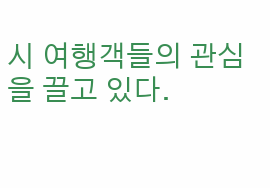시 여행객들의 관심을 끌고 있다.